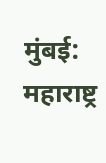मुंबई: महाराष्ट्र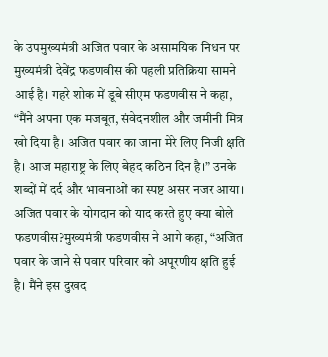के उपमुख्यमंत्री अजित पवार के असामयिक निधन पर मुख्यमंत्री देवेंद्र फडणवीस की पहली प्रतिक्रिया सामने आई है। गहरे शोक में डूबे सीएम फडणवीस ने कहा, “मैंने अपना एक मजबूत, संवेदनशील और जमीनी मित्र खो दिया है। अजित पवार का जाना मेरे लिए निजी क्षति है। आज महाराष्ट्र के लिए बेहद कठिन दिन है।” उनके शब्दों में दर्द और भावनाओं का स्पष्ट असर नजर आया।
अजित पवार के योगदान को याद करते हुए क्या बोले फडणवीस?मुख्यमंत्री फडणवीस ने आगे कहा, “अजित पवार के जाने से पवार परिवार को अपूरणीय क्षति हुई है। मैंने इस दुखद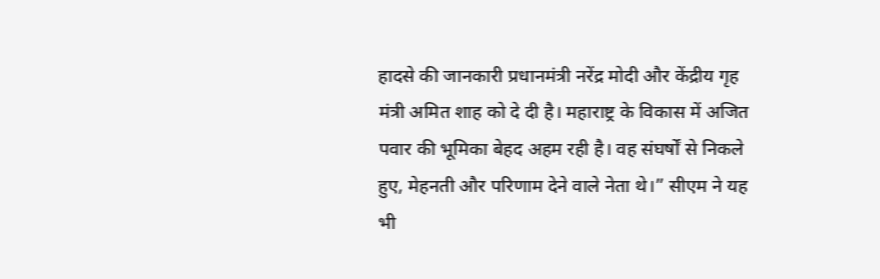हादसे की जानकारी प्रधानमंत्री नरेंद्र मोदी और केंद्रीय गृह मंत्री अमित शाह को दे दी है। महाराष्ट्र के विकास में अजित पवार की भूमिका बेहद अहम रही है। वह संघर्षों से निकले हुए, मेहनती और परिणाम देने वाले नेता थे।” सीएम ने यह भी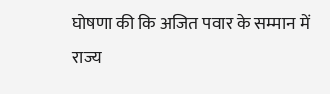घोषणा की कि अजित पवार के सम्मान में राज्य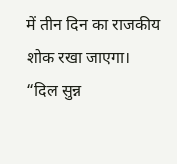में तीन दिन का राजकीय शोक रखा जाएगा।
“दिल सुन्न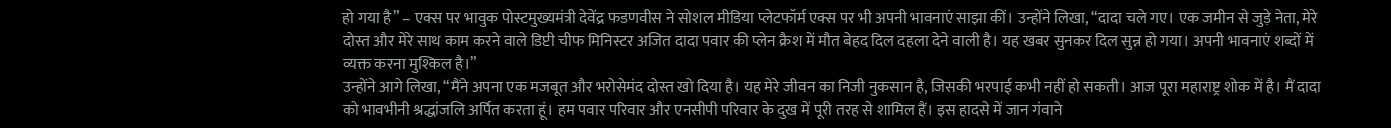हो गया है” – एक्स पर भावुक पोस्टमुख्यमंत्री देवेंद्र फडणवीस ने सोशल मीडिया प्लेटफॉर्म एक्स पर भी अपनी भावनाएं साझा कीं। उन्होंने लिखा, “दादा चले गए। एक जमीन से जुड़े नेता, मेरे दोस्त और मेरे साथ काम करने वाले डिप्टी चीफ मिनिस्टर अजित दादा पवार की प्लेन क्रैश में मौत बेहद दिल दहला देने वाली है। यह खबर सुनकर दिल सुन्न हो गया। अपनी भावनाएं शब्दों में व्यक्त करना मुश्किल है।”
उन्होंने आगे लिखा, “मैंने अपना एक मजबूत और भरोसेमंद दोस्त खो दिया है। यह मेरे जीवन का निजी नुकसान है, जिसकी भरपाई कभी नहीं हो सकती। आज पूरा महाराष्ट्र शोक में है। मैं दादा को भावभीनी श्रद्धांजलि अर्पित करता हूं। हम पवार परिवार और एनसीपी परिवार के दुख में पूरी तरह से शामिल हैं। इस हादसे में जान गंवाने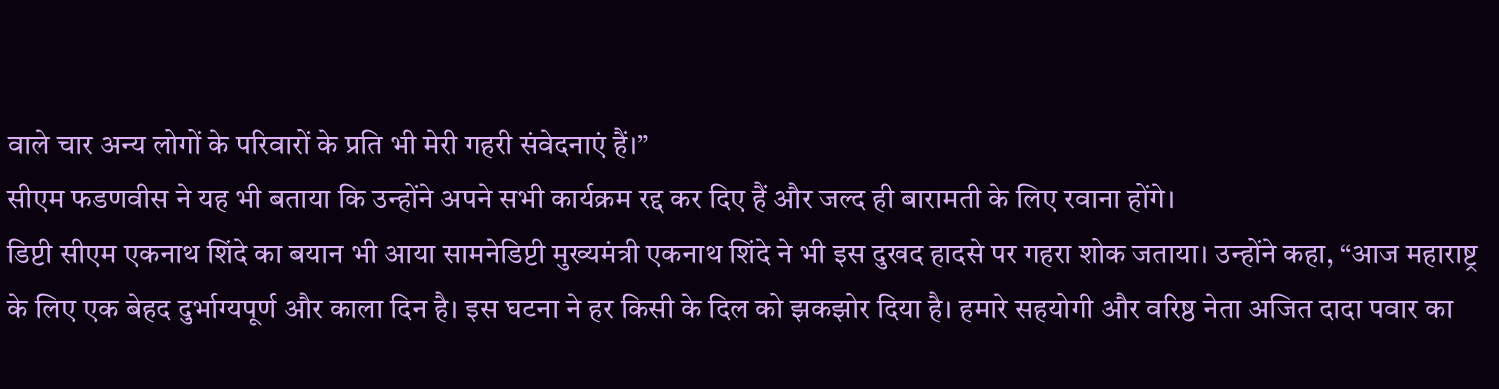वाले चार अन्य लोगों के परिवारों के प्रति भी मेरी गहरी संवेदनाएं हैं।”
सीएम फडणवीस ने यह भी बताया कि उन्होंने अपने सभी कार्यक्रम रद्द कर दिए हैं और जल्द ही बारामती के लिए रवाना होंगे।
डिप्टी सीएम एकनाथ शिंदे का बयान भी आया सामनेडिप्टी मुख्यमंत्री एकनाथ शिंदे ने भी इस दुखद हादसे पर गहरा शोक जताया। उन्होंने कहा, “आज महाराष्ट्र के लिए एक बेहद दुर्भाग्यपूर्ण और काला दिन है। इस घटना ने हर किसी के दिल को झकझोर दिया है। हमारे सहयोगी और वरिष्ठ नेता अजित दादा पवार का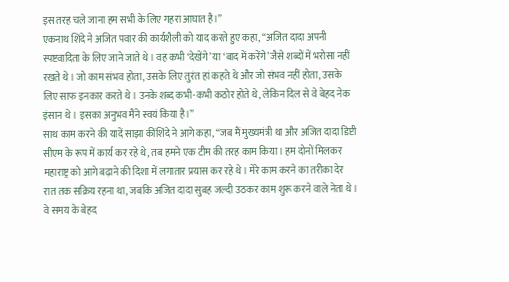इस तरह चले जाना हम सभी के लिए गहरा आघात है।”
एकनाथ शिंदे ने अजित पवार की कार्यशैली को याद करते हुए कहा, “अजित दादा अपनी स्पष्टवादिता के लिए जाने जाते थे। वह कभी ‘देखेंगे’ या ‘बाद में करेंगे’ जैसे शब्दों में भरोसा नहीं रखते थे। जो काम संभव होता, उसके लिए तुरंत हां कहते थे और जो संभव नहीं होता, उसके लिए साफ इनकार करते थे। उनके शब्द कभी-कभी कठोर होते थे, लेकिन दिल से वे बेहद नेक इंसान थे। इसका अनुभव मैंने स्वयं किया है।”
साथ काम करने की यादें साझा कींशिंदे ने आगे कहा, “जब मैं मुख्यमंत्री था और अजित दादा डिप्टी सीएम के रूप में कार्य कर रहे थे, तब हमने एक टीम की तरह काम किया। हम दोनों मिलकर महाराष्ट्र को आगे बढ़ाने की दिशा में लगातार प्रयास कर रहे थे। मेरे काम करने का तरीका देर रात तक सक्रिय रहना था, जबकि अजित दादा सुबह जल्दी उठकर काम शुरू करने वाले नेता थे। वे समय के बेहद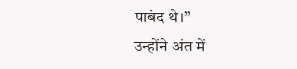पाबंद थे।”
उन्होंने अंत में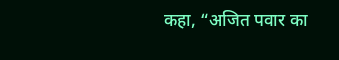कहा, “अजित पवार का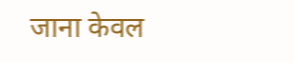जाना केवल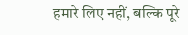हमारे लिए नहीं, बल्कि पूरे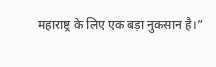महाराष्ट्र के लिए एक बड़ा नुकसान है।”